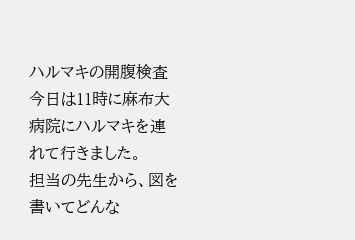ハルマキの開腹検査
今日は11時に麻布大病院にハルマキを連れて行きました。
担当の先生から、図を書いてどんな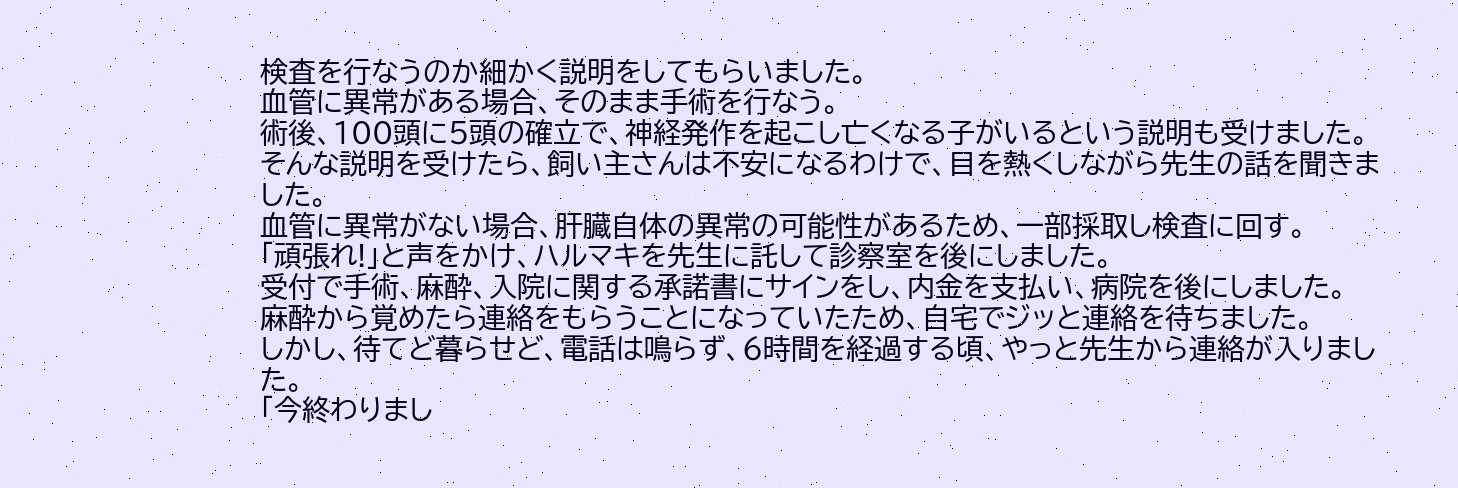検査を行なうのか細かく説明をしてもらいました。
血管に異常がある場合、そのまま手術を行なう。
術後、100頭に5頭の確立で、神経発作を起こし亡くなる子がいるという説明も受けました。
そんな説明を受けたら、飼い主さんは不安になるわけで、目を熱くしながら先生の話を聞きました。
血管に異常がない場合、肝臓自体の異常の可能性があるため、一部採取し検査に回す。
「頑張れ!」と声をかけ、ハルマキを先生に託して診察室を後にしました。
受付で手術、麻酔、入院に関する承諾書にサインをし、内金を支払い、病院を後にしました。
麻酔から覚めたら連絡をもらうことになっていたため、自宅でジッと連絡を待ちました。
しかし、待てど暮らせど、電話は鳴らず、6時間を経過する頃、やっと先生から連絡が入りました。
「今終わりまし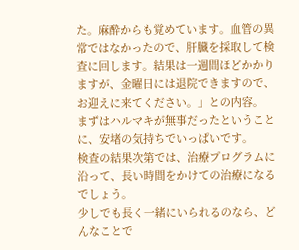た。麻酔からも覚めています。血管の異常ではなかったので、肝臓を採取して検査に回します。結果は一週間ほどかかりますが、金曜日には退院できますので、お迎えに来てください。」との内容。
まずはハルマキが無事だったということに、安堵の気持ちでいっぱいです。
検査の結果次第では、治療プログラムに沿って、長い時間をかけての治療になるでしょう。
少しでも長く一緒にいられるのなら、どんなことで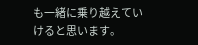も一緒に乗り越えていけると思います。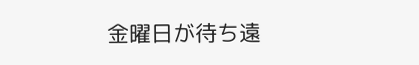金曜日が待ち遠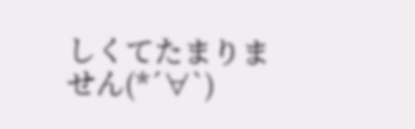しくてたまりません(*´∀`)